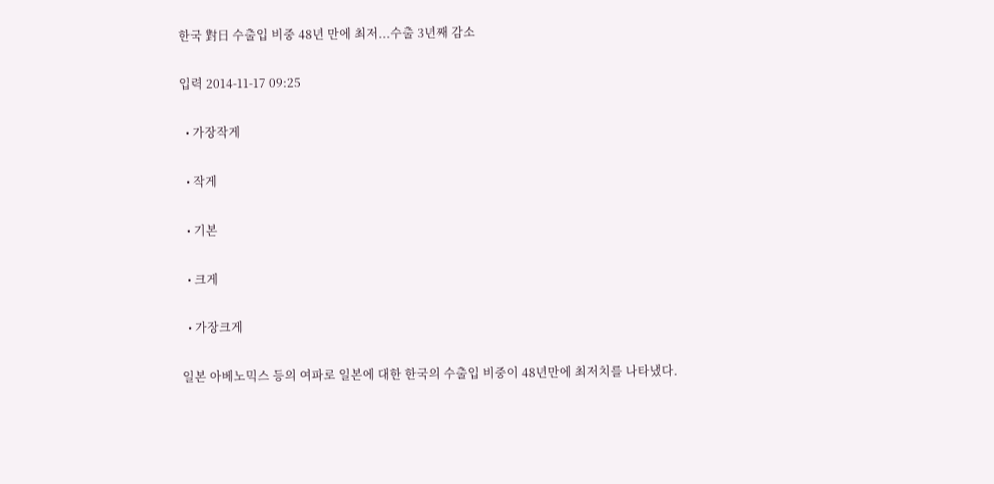한국 對日 수출입 비중 48년 만에 최저...수출 3년째 감소

입력 2014-11-17 09:25

  • 가장작게

  • 작게

  • 기본

  • 크게

  • 가장크게

일본 아베노믹스 등의 여파로 일본에 대한 한국의 수출입 비중이 48년만에 최저치를 나타냈다.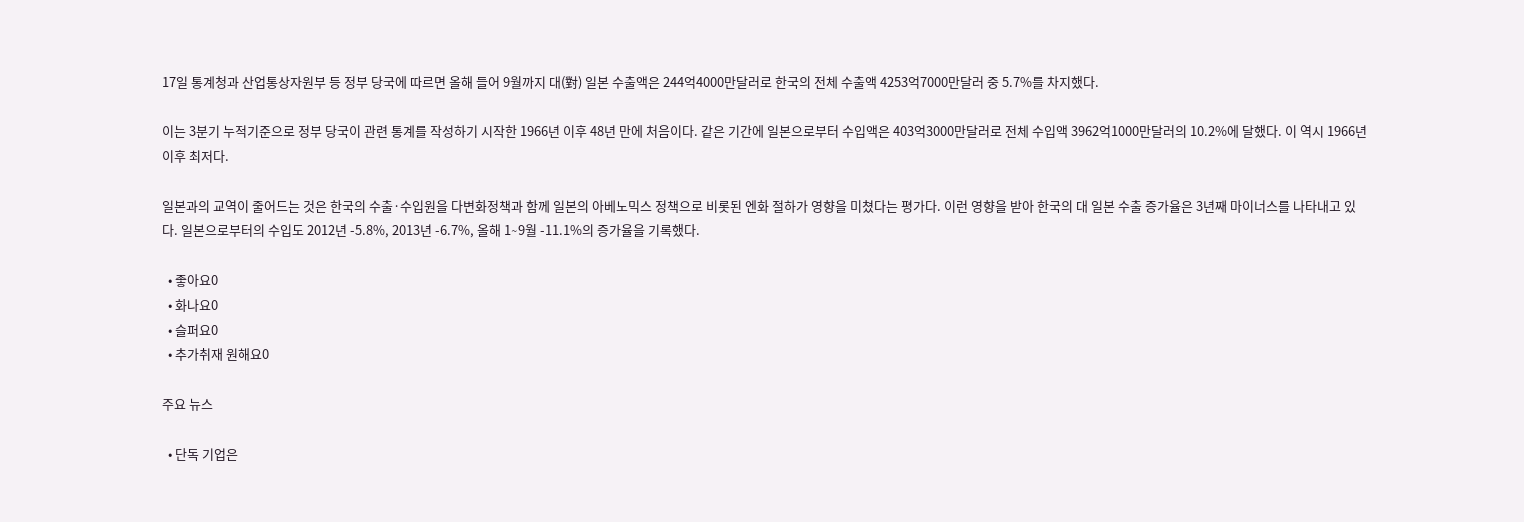17일 통계청과 산업통상자원부 등 정부 당국에 따르면 올해 들어 9월까지 대(對) 일본 수출액은 244억4000만달러로 한국의 전체 수출액 4253억7000만달러 중 5.7%를 차지했다.

이는 3분기 누적기준으로 정부 당국이 관련 통계를 작성하기 시작한 1966년 이후 48년 만에 처음이다. 같은 기간에 일본으로부터 수입액은 403억3000만달러로 전체 수입액 3962억1000만달러의 10.2%에 달했다. 이 역시 1966년 이후 최저다.

일본과의 교역이 줄어드는 것은 한국의 수출·수입원을 다변화정책과 함께 일본의 아베노믹스 정책으로 비롯된 엔화 절하가 영향을 미쳤다는 평가다. 이런 영향을 받아 한국의 대 일본 수출 증가율은 3년째 마이너스를 나타내고 있다. 일본으로부터의 수입도 2012년 -5.8%, 2013년 -6.7%, 올해 1∼9월 -11.1%의 증가율을 기록했다.

  • 좋아요0
  • 화나요0
  • 슬퍼요0
  • 추가취재 원해요0

주요 뉴스

  • 단독 기업은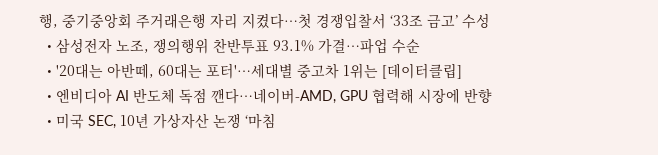행, 중기중앙회 주거래은행 자리 지켰다…첫 경쟁입찰서 ‘33조 금고’ 수성
  • 삼성전자 노조, 쟁의행위 찬반투표 93.1% 가결…파업 수순
  • '20대는 아반떼, 60대는 포터'…세대별 중고차 1위는 [데이터클립]
  • 엔비디아 AI 반도체 독점 깬다⋯네이버-AMD, GPU 협력해 시장에 반향
  • 미국 SEC, 10년 가상자산 논쟁 ‘마침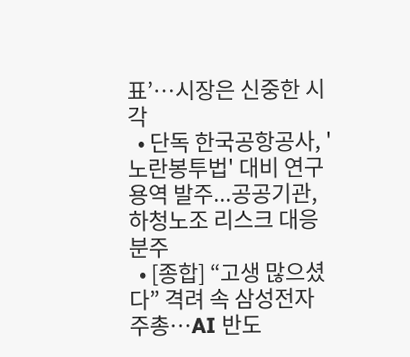표’…시장은 신중한 시각
  • 단독 한국공항공사, '노란봉투법' 대비 연구용역 발주...공공기관, 하청노조 리스크 대응 분주
  • [종합] “고생 많으셨다” 격려 속 삼성전자 주총⋯AI 반도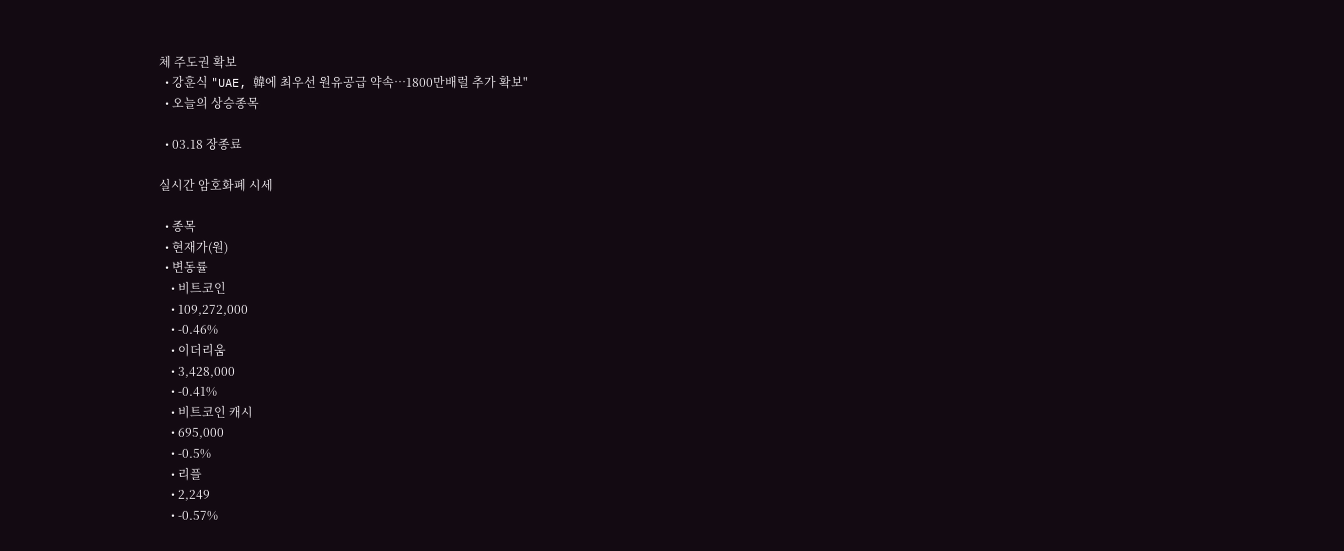체 주도권 확보
  • 강훈식 "UAE, 韓에 최우선 원유공급 약속…1800만배럴 추가 확보"
  • 오늘의 상승종목

  • 03.18 장종료

실시간 암호화폐 시세

  • 종목
  • 현재가(원)
  • 변동률
    • 비트코인
    • 109,272,000
    • -0.46%
    • 이더리움
    • 3,428,000
    • -0.41%
    • 비트코인 캐시
    • 695,000
    • -0.5%
    • 리플
    • 2,249
    • -0.57%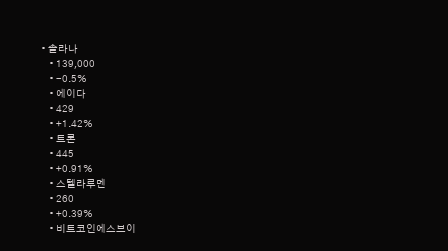• 솔라나
    • 139,000
    • -0.5%
    • 에이다
    • 429
    • +1.42%
    • 트론
    • 445
    • +0.91%
    • 스텔라루멘
    • 260
    • +0.39%
    • 비트코인에스브이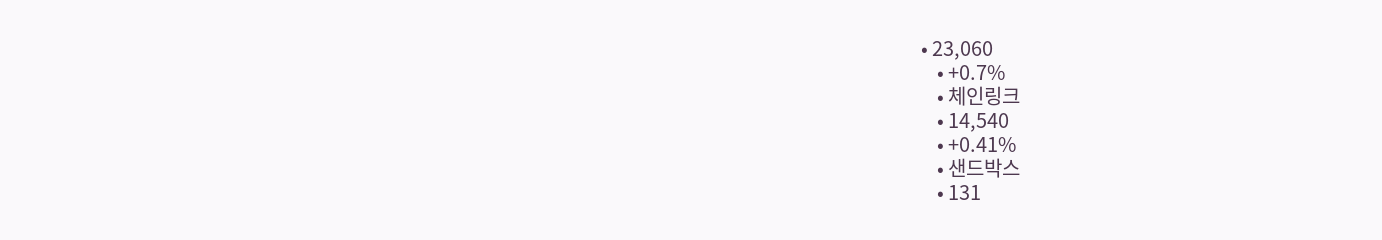• 23,060
    • +0.7%
    • 체인링크
    • 14,540
    • +0.41%
    • 샌드박스
    • 131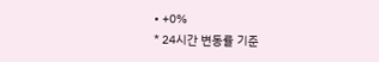• +0%
* 24시간 변동률 기준